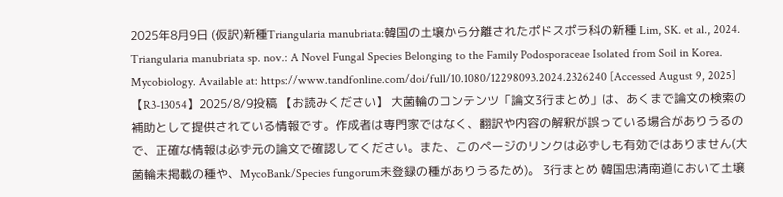2025年8月9日 (仮訳)新種Triangularia manubriata:韓国の土壌から分離されたポドスポラ科の新種 Lim, SK. et al., 2024. Triangularia manubriata sp. nov.: A Novel Fungal Species Belonging to the Family Podosporaceae Isolated from Soil in Korea. Mycobiology. Available at: https://www.tandfonline.com/doi/full/10.1080/12298093.2024.2326240 [Accessed August 9, 2025] 【R3-13054】2025/8/9投稿 【お読みください】 大菌輪のコンテンツ「論文3行まとめ」は、あくまで論文の検索の補助として提供されている情報です。作成者は専門家ではなく、翻訳や内容の解釈が誤っている場合がありうるので、正確な情報は必ず元の論文で確認してください。また、このページのリンクは必ずしも有効ではありません(大菌輪未掲載の種や、MycoBank/Species fungorum未登録の種がありうるため)。 3行まとめ 韓国忠清南道において土壌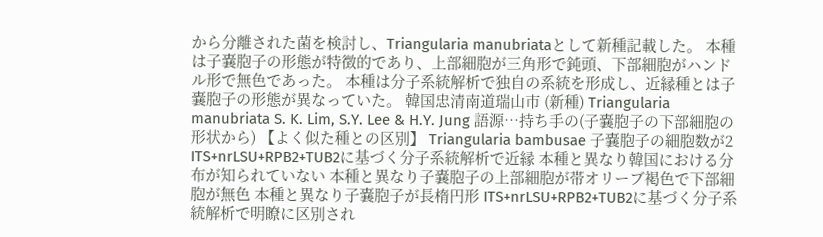から分離された菌を検討し、Triangularia manubriataとして新種記載した。 本種は子嚢胞子の形態が特徴的であり、上部細胞が三角形で鈍頭、下部細胞がハンドル形で無色であった。 本種は分子系統解析で独自の系統を形成し、近縁種とは子嚢胞子の形態が異なっていた。 韓国忠清南道瑞山市 (新種) Triangularia manubriata S. K. Lim, S.Y. Lee & H.Y. Jung 語源…持ち手の(子嚢胞子の下部細胞の形状から) 【よく似た種との区別】 Triangularia bambusae 子嚢胞子の細胞数が2 ITS+nrLSU+RPB2+TUB2に基づく分子系統解析で近縁 本種と異なり韓国における分布が知られていない 本種と異なり子嚢胞子の上部細胞が帯オリーブ褐色で下部細胞が無色 本種と異なり子嚢胞子が長楕円形 ITS+nrLSU+RPB2+TUB2に基づく分子系統解析で明瞭に区別され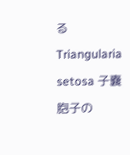る Triangularia setosa 子嚢胞子の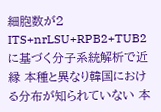細胞数が2 ITS+nrLSU+RPB2+TUB2に基づく分子系統解析で近縁 本種と異なり韓国における分布が知られていない 本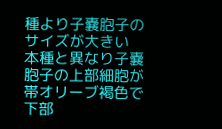種より子嚢胞子のサイズが大きい 本種と異なり子嚢胞子の上部細胞が帯オリーブ褐色で下部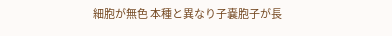細胞が無色 本種と異なり子嚢胞子が長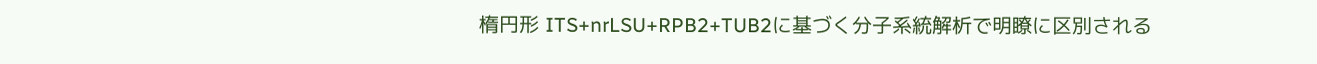楕円形 ITS+nrLSU+RPB2+TUB2に基づく分子系統解析で明瞭に区別される